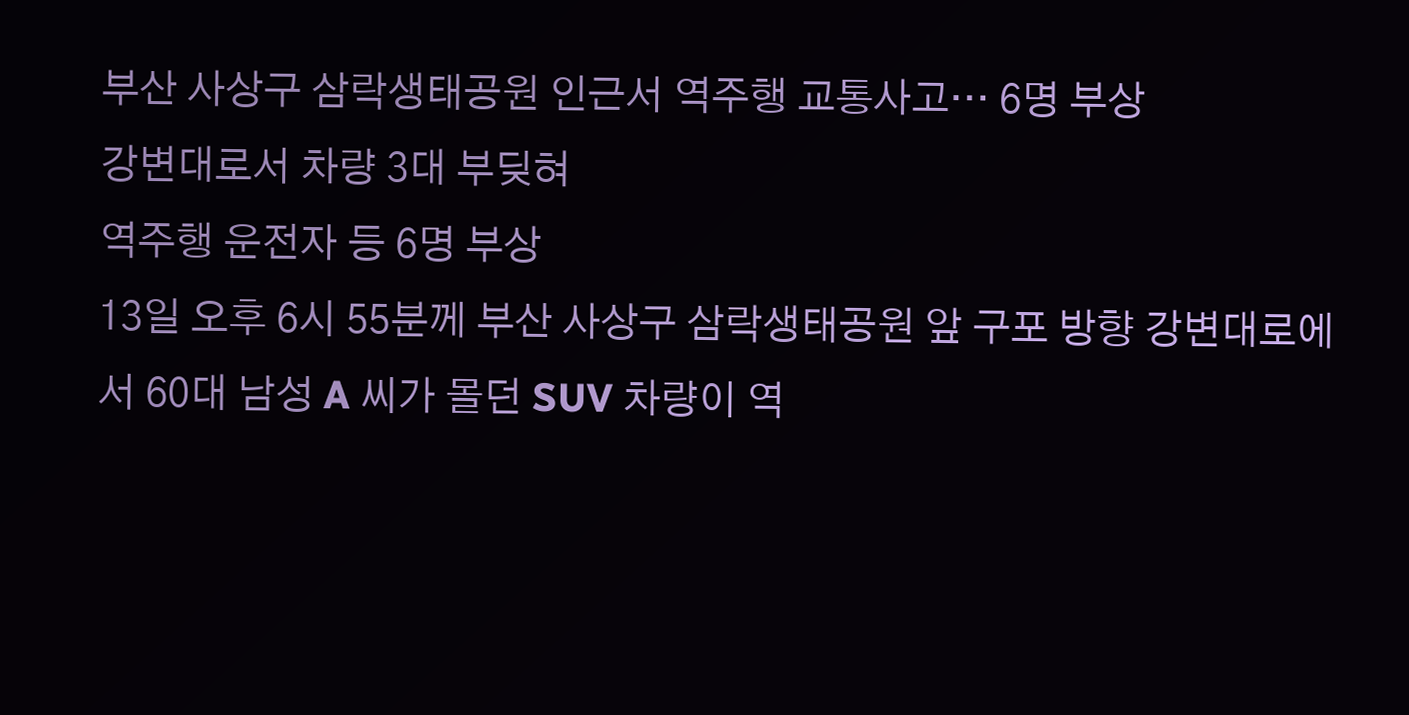부산 사상구 삼락생태공원 인근서 역주행 교통사고… 6명 부상
강변대로서 차량 3대 부딪혀
역주행 운전자 등 6명 부상
13일 오후 6시 55분께 부산 사상구 삼락생태공원 앞 구포 방향 강변대로에서 60대 남성 A 씨가 몰던 SUV 차량이 역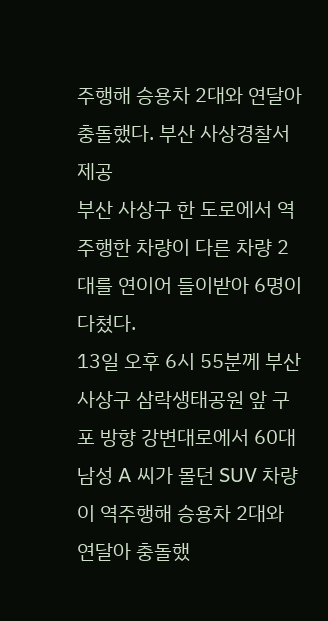주행해 승용차 2대와 연달아 충돌했다. 부산 사상경찰서 제공
부산 사상구 한 도로에서 역주행한 차량이 다른 차량 2대를 연이어 들이받아 6명이 다쳤다.
13일 오후 6시 55분께 부산 사상구 삼락생태공원 앞 구포 방향 강변대로에서 60대 남성 A 씨가 몰던 SUV 차량이 역주행해 승용차 2대와 연달아 충돌했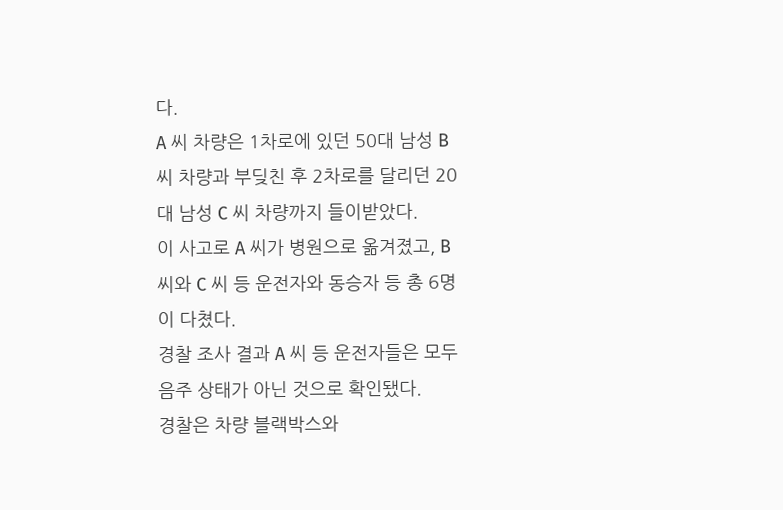다.
A 씨 차량은 1차로에 있던 50대 남성 B 씨 차량과 부딪친 후 2차로를 달리던 20대 남성 C 씨 차량까지 들이받았다.
이 사고로 A 씨가 병원으로 옮겨졌고, B 씨와 C 씨 등 운전자와 동승자 등 총 6명이 다쳤다.
경찰 조사 결과 A 씨 등 운전자들은 모두 음주 상태가 아닌 것으로 확인됐다.
경찰은 차량 블랙박스와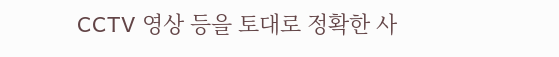CCTV 영상 등을 토대로 정확한 사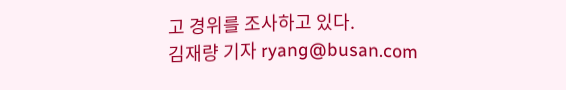고 경위를 조사하고 있다.
김재량 기자 ryang@busan.com